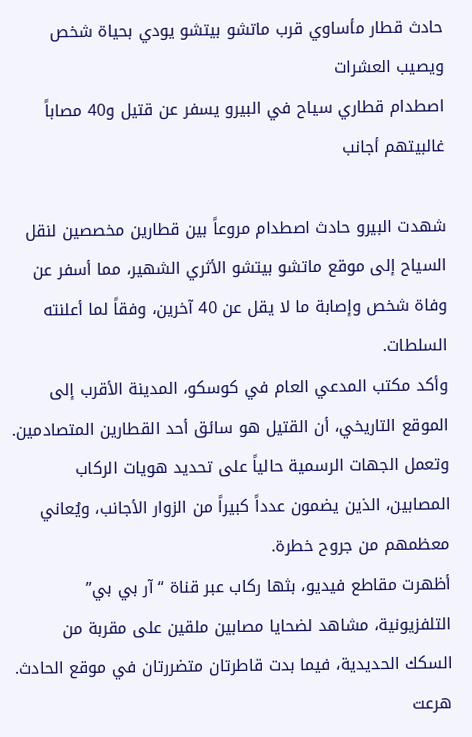حادث قطار مأساوي قرب ماتشو بيتشو يودي بحياة شخص ويصيب العشرات
اصطدام قطاري سياح في البيرو يسفر عن قتيل و40 مصاباً غالبيتهم أجانب

شهدت البيرو حادث اصطدام مروعاً بين قطارين مخصصين لنقل السياح إلى موقع ماتشو بيتشو الأثري الشهير، مما أسفر عن وفاة شخص وإصابة ما لا يقل عن 40 آخرين، وفقاً لما أعلنته السلطات.
وأكد مكتب المدعي العام في كوسكو، المدينة الأقرب إلى الموقع التاريخي، أن القتيل هو سائق أحد القطارين المتصادمين.
وتعمل الجهات الرسمية حالياً على تحديد هويات الركاب المصابين، الذين يضمون عدداً كبيراً من الزوار الأجانب، ويُعاني معظمهم من جروح خطرة.
أظهرت مقاطع فيديو، بثها ركاب عبر قناة “آر بي بي” التلفزيونية، مشاهد لضحايا مصابين ملقين على مقربة من السكك الحديدية، فيما بدت قاطرتان متضررتان في موقع الحادث.
هرعت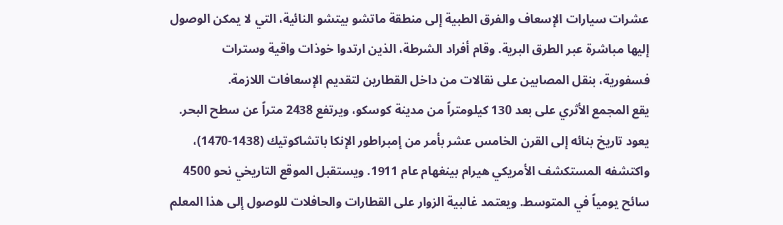عشرات سيارات الإسعاف والفرق الطبية إلى منطقة ماتشو بيتشو النائية، التي لا يمكن الوصول إليها مباشرة عبر الطرق البرية. وقام أفراد الشرطة، الذين ارتدوا خوذات واقية وسترات فسفورية، بنقل المصابين على نقالات من داخل القطارين لتقديم الإسعافات اللازمة.
يقع المجمع الأثري على بعد 130 كيلومتراً من مدينة كوسكو، ويرتفع 2438 متراً عن سطح البحر. يعود تاريخ بنائه إلى القرن الخامس عشر بأمر من إمبراطور الإنكا باتشاكوتيك (1438-1470)، واكتشفه المستكشف الأمريكي هيرام بينغهام عام 1911. ويستقبل الموقع التاريخي نحو 4500 سائح يومياً في المتوسط. ويعتمد غالبية الزوار على القطارات والحافلات للوصول إلى هذا المعلم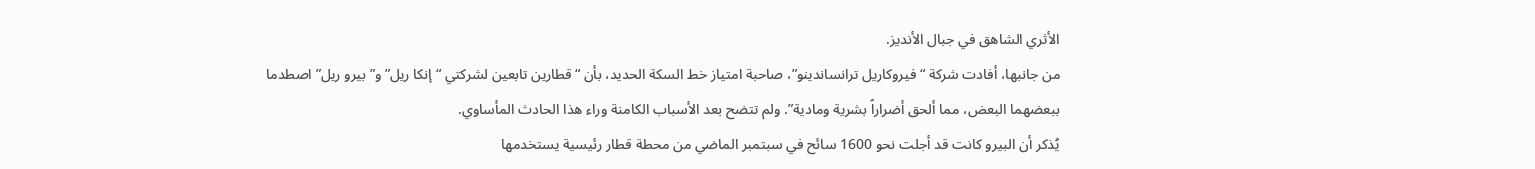الأثري الشاهق في جبال الأنديز.
من جانبها، أفادت شركة “فيروكاريل ترانساندينو”، صاحبة امتياز خط السكة الحديد، بأن “قطارين تابعين لشركتي “إنكا ريل” و”بيرو ريل” اصطدما ببعضهما البعض، مما ألحق أضراراً بشرية ومادية”. ولم تتضح بعد الأسباب الكامنة وراء هذا الحادث المأساوي.
يُذكر أن البيرو كانت قد أجلت نحو 1600 سائح في سبتمبر الماضي من محطة قطار رئيسية يستخدمها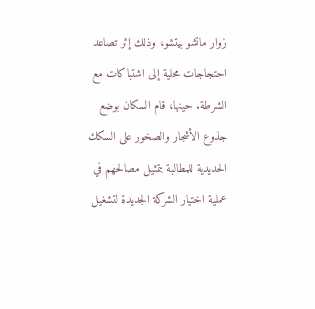زوار ماتشو بيتشو، وذلك إثر تصاعد احتجاجات محلية إلى اشتباكات مع الشرطة. حينها، قام السكان بوضع جذوع الأشجار والصخور على السكك الحديدية للمطالبة بتمثيل مصالحهم في عملية اختيار الشركة الجديدة لتشغيل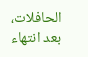الحافلات، بعد انتهاء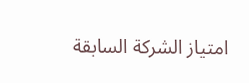امتياز الشركة السابقة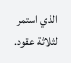الذي استمر لثلاثة عقود.